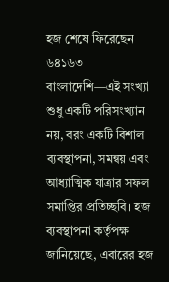হজ শেষে ফিরেছেন ৬৪১৬৩ বাংলাদেশি—এই সংখ্যা শুধু একটি পরিসংখ্যান নয়, বরং একটি বিশাল ব্যবস্থাপনা, সমন্বয় এবং আধ্যাত্মিক যাত্রার সফল সমাপ্তির প্রতিচ্ছবি। হজ ব্যবস্থাপনা কর্তৃপক্ষ জানিয়েছে, এবারের হজ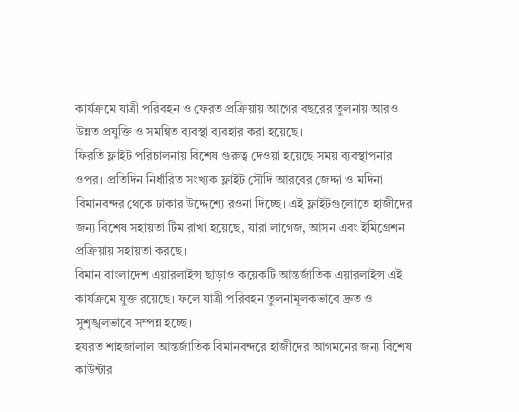কার্যক্রমে যাত্রী পরিবহন ও ফেরত প্রক্রিয়ায় আগের বছরের তুলনায় আরও উন্নত প্রযুক্তি ও সমন্বিত ব্যবস্থা ব্যবহার করা হয়েছে।
ফিরতি ফ্লাইট পরিচালনায় বিশেষ গুরুত্ব দেওয়া হয়েছে সময় ব্যবস্থাপনার ওপর। প্রতিদিন নির্ধারিত সংখ্যক ফ্লাইট সৌদি আরবের জেদ্দা ও মদিনা বিমানবন্দর থেকে ঢাকার উদ্দেশ্যে রওনা দিচ্ছে। এই ফ্লাইটগুলোতে হাজীদের জন্য বিশেষ সহায়তা টিম রাখা হয়েছে, যারা লাগেজ, আসন এবং ইমিগ্রেশন প্রক্রিয়ায় সহায়তা করছে।
বিমান বাংলাদেশ এয়ারলাইন্স ছাড়াও কয়েকটি আন্তর্জাতিক এয়ারলাইন্স এই কার্যক্রমে যুক্ত রয়েছে। ফলে যাত্রী পরিবহন তুলনামূলকভাবে দ্রুত ও সুশৃঙ্খলভাবে সম্পন্ন হচ্ছে।
হযরত শাহজালাল আন্তর্জাতিক বিমানবন্দরে হাজীদের আগমনের জন্য বিশেষ কাউন্টার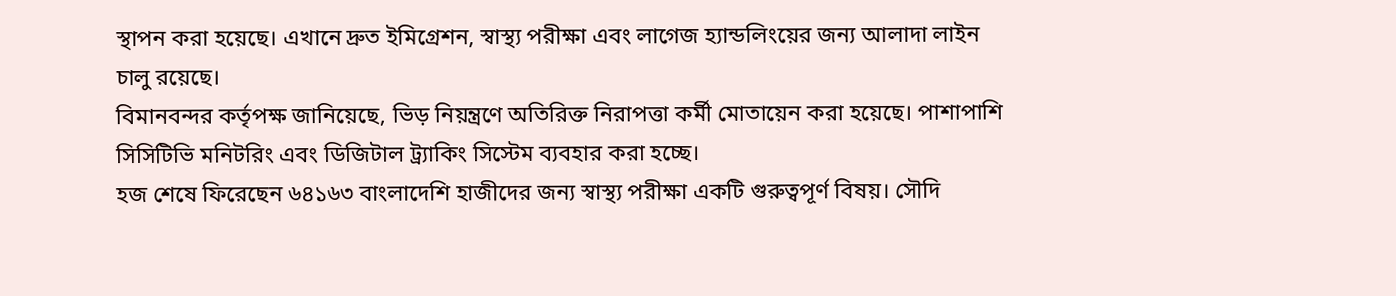স্থাপন করা হয়েছে। এখানে দ্রুত ইমিগ্রেশন, স্বাস্থ্য পরীক্ষা এবং লাগেজ হ্যান্ডলিংয়ের জন্য আলাদা লাইন চালু রয়েছে।
বিমানবন্দর কর্তৃপক্ষ জানিয়েছে, ভিড় নিয়ন্ত্রণে অতিরিক্ত নিরাপত্তা কর্মী মোতায়েন করা হয়েছে। পাশাপাশি সিসিটিভি মনিটরিং এবং ডিজিটাল ট্র্যাকিং সিস্টেম ব্যবহার করা হচ্ছে।
হজ শেষে ফিরেছেন ৬৪১৬৩ বাংলাদেশি হাজীদের জন্য স্বাস্থ্য পরীক্ষা একটি গুরুত্বপূর্ণ বিষয়। সৌদি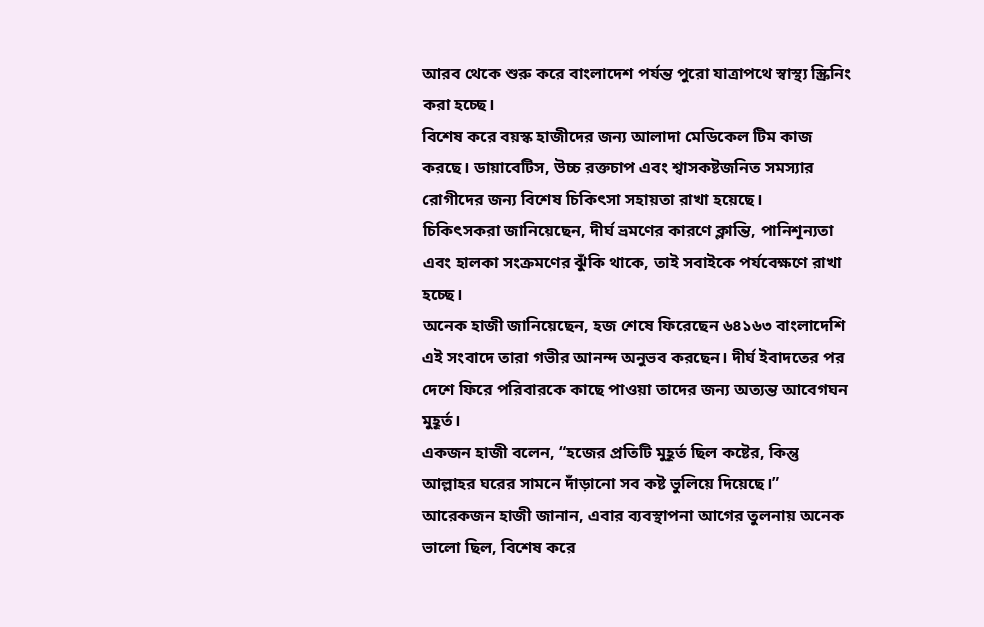আরব থেকে শুরু করে বাংলাদেশ পর্যন্ত পুরো যাত্রাপথে স্বাস্থ্য স্ক্রিনিং করা হচ্ছে।
বিশেষ করে বয়স্ক হাজীদের জন্য আলাদা মেডিকেল টিম কাজ করছে। ডায়াবেটিস, উচ্চ রক্তচাপ এবং শ্বাসকষ্টজনিত সমস্যার রোগীদের জন্য বিশেষ চিকিৎসা সহায়তা রাখা হয়েছে।
চিকিৎসকরা জানিয়েছেন, দীর্ঘ ভ্রমণের কারণে ক্লান্তি, পানিশূন্যতা এবং হালকা সংক্রমণের ঝুঁকি থাকে, তাই সবাইকে পর্যবেক্ষণে রাখা হচ্ছে।
অনেক হাজী জানিয়েছেন, হজ শেষে ফিরেছেন ৬৪১৬৩ বাংলাদেশি এই সংবাদে তারা গভীর আনন্দ অনুভব করছেন। দীর্ঘ ইবাদতের পর দেশে ফিরে পরিবারকে কাছে পাওয়া তাদের জন্য অত্যন্ত আবেগঘন মুহূর্ত।
একজন হাজী বলেন, “হজের প্রতিটি মুহূর্ত ছিল কষ্টের, কিন্তু আল্লাহর ঘরের সামনে দাঁড়ানো সব কষ্ট ভুলিয়ে দিয়েছে।”
আরেকজন হাজী জানান, এবার ব্যবস্থাপনা আগের তুলনায় অনেক ভালো ছিল, বিশেষ করে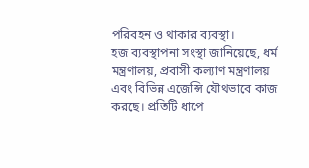পরিবহন ও থাকার ব্যবস্থা।
হজ ব্যবস্থাপনা সংস্থা জানিয়েছে, ধর্ম মন্ত্রণালয়, প্রবাসী কল্যাণ মন্ত্রণালয় এবং বিভিন্ন এজেন্সি যৌথভাবে কাজ করছে। প্রতিটি ধাপে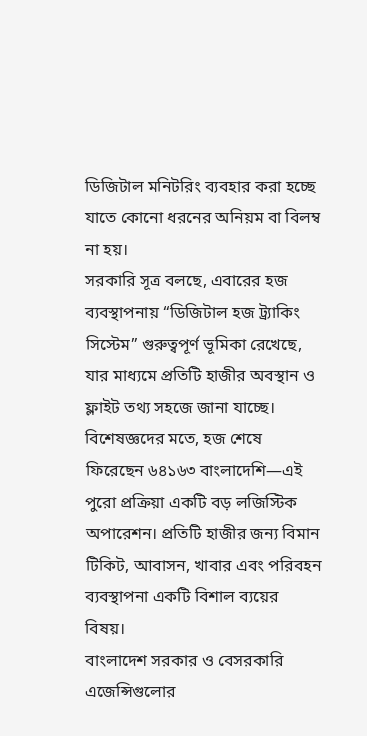ডিজিটাল মনিটরিং ব্যবহার করা হচ্ছে যাতে কোনো ধরনের অনিয়ম বা বিলম্ব না হয়।
সরকারি সূত্র বলছে, এবারের হজ ব্যবস্থাপনায় “ডিজিটাল হজ ট্র্যাকিং সিস্টেম” গুরুত্বপূর্ণ ভূমিকা রেখেছে, যার মাধ্যমে প্রতিটি হাজীর অবস্থান ও ফ্লাইট তথ্য সহজে জানা যাচ্ছে।
বিশেষজ্ঞদের মতে, হজ শেষে ফিরেছেন ৬৪১৬৩ বাংলাদেশি—এই পুরো প্রক্রিয়া একটি বড় লজিস্টিক অপারেশন। প্রতিটি হাজীর জন্য বিমান টিকিট, আবাসন, খাবার এবং পরিবহন ব্যবস্থাপনা একটি বিশাল ব্যয়ের বিষয়।
বাংলাদেশ সরকার ও বেসরকারি এজেন্সিগুলোর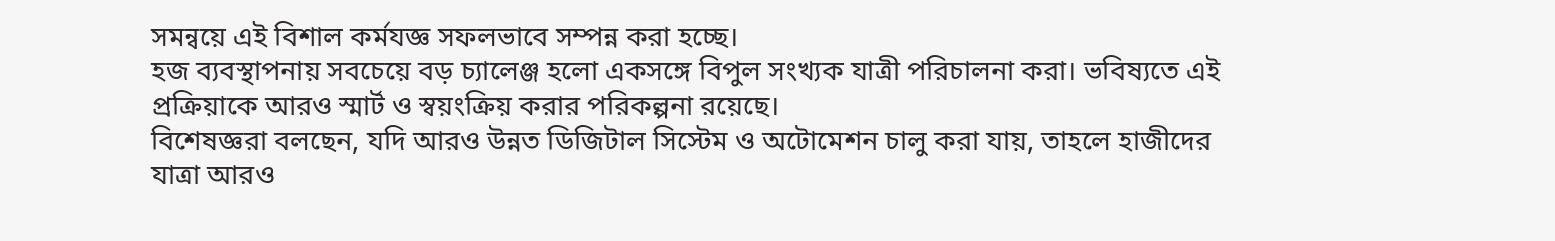সমন্বয়ে এই বিশাল কর্মযজ্ঞ সফলভাবে সম্পন্ন করা হচ্ছে।
হজ ব্যবস্থাপনায় সবচেয়ে বড় চ্যালেঞ্জ হলো একসঙ্গে বিপুল সংখ্যক যাত্রী পরিচালনা করা। ভবিষ্যতে এই প্রক্রিয়াকে আরও স্মার্ট ও স্বয়ংক্রিয় করার পরিকল্পনা রয়েছে।
বিশেষজ্ঞরা বলছেন, যদি আরও উন্নত ডিজিটাল সিস্টেম ও অটোমেশন চালু করা যায়, তাহলে হাজীদের যাত্রা আরও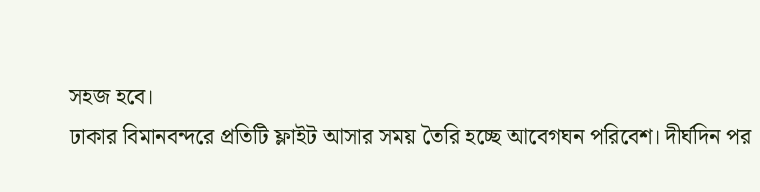সহজ হবে।
ঢাকার বিমানবন্দরে প্রতিটি ফ্লাইট আসার সময় তৈরি হচ্ছে আবেগঘন পরিবেশ। দীর্ঘদিন পর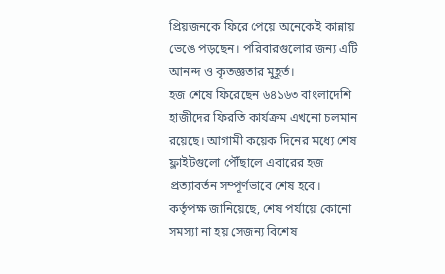প্রিয়জনকে ফিরে পেয়ে অনেকেই কান্নায় ভেঙে পড়ছেন। পরিবারগুলোর জন্য এটি আনন্দ ও কৃতজ্ঞতার মুহূর্ত।
হজ শেষে ফিরেছেন ৬৪১৬৩ বাংলাদেশি হাজীদের ফিরতি কার্যক্রম এখনো চলমান রয়েছে। আগামী কয়েক দিনের মধ্যে শেষ ফ্লাইটগুলো পৌঁছালে এবারের হজ প্রত্যাবর্তন সম্পূর্ণভাবে শেষ হবে।
কর্তৃপক্ষ জানিয়েছে, শেষ পর্যায়ে কোনো সমস্যা না হয় সেজন্য বিশেষ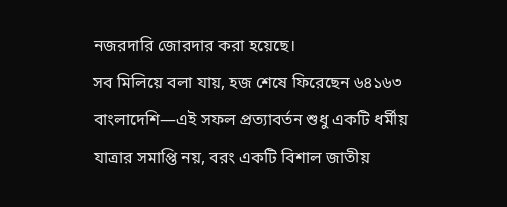নজরদারি জোরদার করা হয়েছে।
সব মিলিয়ে বলা যায়, হজ শেষে ফিরেছেন ৬৪১৬৩ বাংলাদেশি—এই সফল প্রত্যাবর্তন শুধু একটি ধর্মীয় যাত্রার সমাপ্তি নয়, বরং একটি বিশাল জাতীয়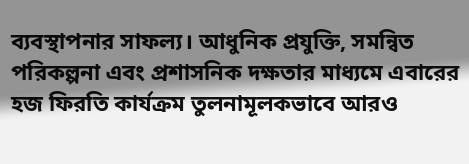ব্যবস্থাপনার সাফল্য। আধুনিক প্রযুক্তি, সমন্বিত পরিকল্পনা এবং প্রশাসনিক দক্ষতার মাধ্যমে এবারের হজ ফিরতি কার্যক্রম তুলনামূলকভাবে আরও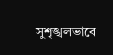সুশৃঙ্খলভাবে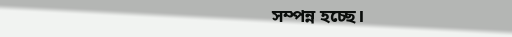সম্পন্ন হচ্ছে।